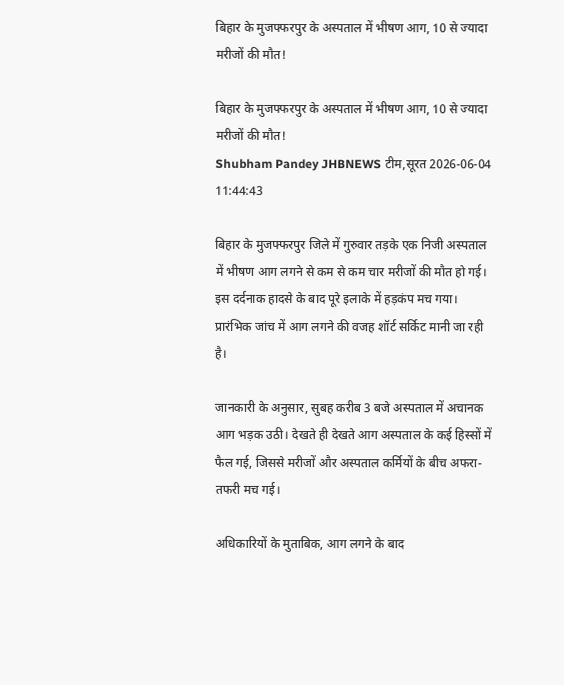बिहार के मुजफ्फरपुर के अस्पताल में भीषण आग, 10 से ज्यादा मरीजों की मौत!

बिहार के मुजफ्फरपुर के अस्पताल में भीषण आग, 10 से ज्यादा मरीजों की मौत!
Shubham Pandey JHBNEWS टीम,सूरत 2026-06-04 11:44:43

बिहार के मुजफ्फरपुर जिले में गुरुवार तड़के एक निजी अस्पताल में भीषण आग लगने से कम से कम चार मरीजों की मौत हो गई। इस दर्दनाक हादसे के बाद पूरे इलाके में हड़कंप मच गया। प्रारंभिक जांच में आग लगने की वजह शॉर्ट सर्किट मानी जा रही है।

जानकारी के अनुसार, सुबह करीब 3 बजे अस्पताल में अचानक आग भड़क उठी। देखते ही देखते आग अस्पताल के कई हिस्सों में फैल गई, जिससे मरीजों और अस्पताल कर्मियों के बीच अफरा-तफरी मच गई।

अधिकारियों के मुताबिक, आग लगने के बाद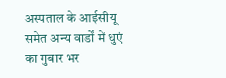अस्पताल के आईसीयू समेत अन्य वार्डों में धुएं का गुबार भर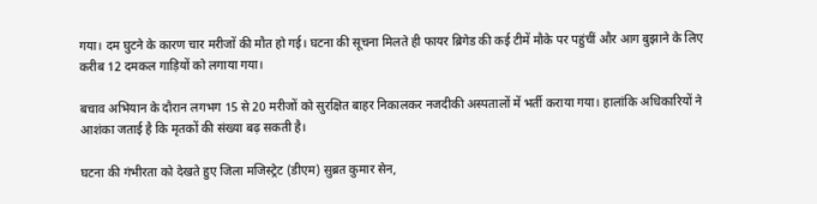गया। दम घुटने के कारण चार मरीजों की मौत हो गई। घटना की सूचना मिलते ही फायर ब्रिगेड की कई टीमें मौके पर पहुंचीं और आग बुझाने के लिए करीब 12 दमकल गाड़ियों को लगाया गया।

बचाव अभियान के दौरान लगभग 15 से 20 मरीजों को सुरक्षित बाहर निकालकर नजदीकी अस्पतालों में भर्ती कराया गया। हालांकि अधिकारियों ने आशंका जताई है कि मृतकों की संख्या बढ़ सकती है।

घटना की गंभीरता को देखते हुए जिला मजिस्ट्रेट (डीएम) सुब्रत कुमार सेन,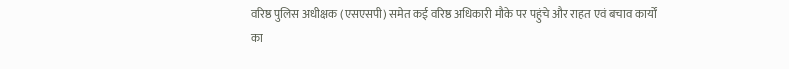वरिष्ठ पुलिस अधीक्षक (एसएसपी) समेत कई वरिष्ठ अधिकारी मौके पर पहुंचे और राहत एवं बचाव कार्यों का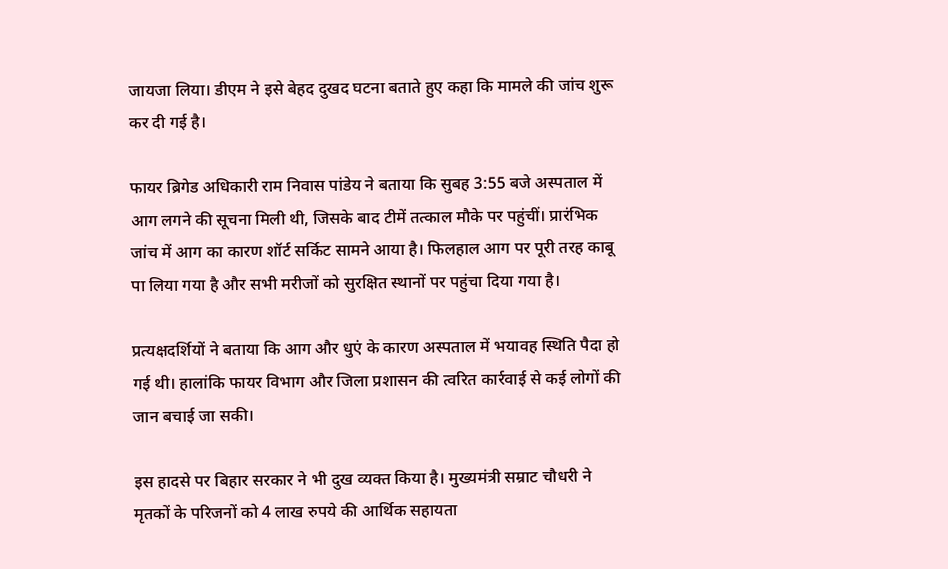जायजा लिया। डीएम ने इसे बेहद दुखद घटना बताते हुए कहा कि मामले की जांच शुरू कर दी गई है।

फायर ब्रिगेड अधिकारी राम निवास पांडेय ने बताया कि सुबह 3:55 बजे अस्पताल में आग लगने की सूचना मिली थी, जिसके बाद टीमें तत्काल मौके पर पहुंचीं। प्रारंभिक जांच में आग का कारण शॉर्ट सर्किट सामने आया है। फिलहाल आग पर पूरी तरह काबू पा लिया गया है और सभी मरीजों को सुरक्षित स्थानों पर पहुंचा दिया गया है।

प्रत्यक्षदर्शियों ने बताया कि आग और धुएं के कारण अस्पताल में भयावह स्थिति पैदा हो गई थी। हालांकि फायर विभाग और जिला प्रशासन की त्वरित कार्रवाई से कई लोगों की जान बचाई जा सकी।

इस हादसे पर बिहार सरकार ने भी दुख व्यक्त किया है। मुख्यमंत्री सम्राट चौधरी ने मृतकों के परिजनों को 4 लाख रुपये की आर्थिक सहायता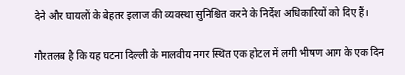देने और घायलों के बेहतर इलाज की व्यवस्था सुनिश्चित करने के निर्देश अधिकारियों को दिए हैं।

गौरतलब है कि यह घटना दिल्ली के मालवीय नगर स्थित एक होटल में लगी भीषण आग के एक दिन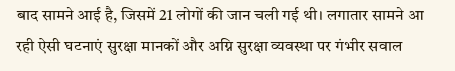बाद सामने आई है, जिसमें 21 लोगों की जान चली गई थी। लगातार सामने आ रही ऐसी घटनाएं सुरक्षा मानकों और अग्नि सुरक्षा व्यवस्था पर गंभीर सवाल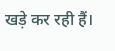खड़े कर रही हैं।